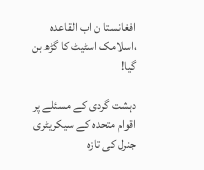افغانستا ن اب القاعدہ ،اسلامک اسٹیٹ کا گڑھ بن گیا!

دہشت گردی کے مسئلے پر اقوام متحدہ کے سیکریٹری جنرل کی تازہ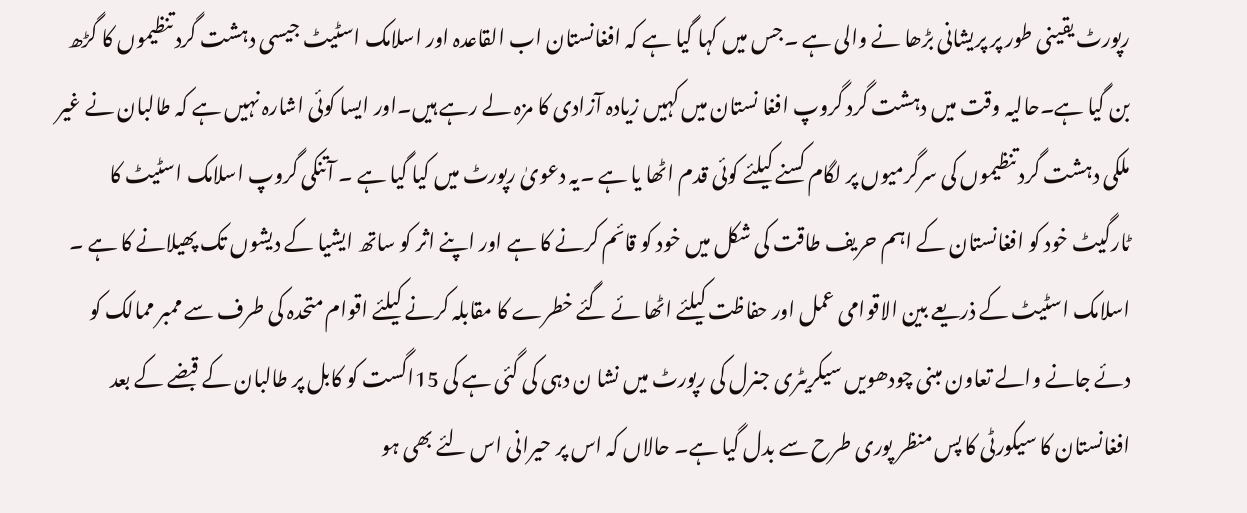رپورٹ یقینی طور پر پریشانی بڑھا نے والی ہے ۔جس میں کہا گیا ہے کہ افغانستان اب القاعدہ اور اسلامک اسٹیٹ جیسی دہشت گرد تنظیموں کا گڑھ بن گیا ہے۔حالیہ وقت میں دہشت گرد گروپ افغا نستان میں کہیں زیادہ آزادی کا مزہ لے رہے ہیں۔اور ایسا کوئی اشارہ نہیں ہے کہ طالبان نے غیر ملکی دہشت گرد تنظیموں کی سرگرمیوں پر لگام کسنے کیلئے کوئی قدم اٹھا یا ہے ۔یہ دعویٰ رپورٹ میں کیا گیا ہے ۔ آتنکی گروپ اسلامک اسٹیٹ کا ٹارگیٹ خود کو افغانستان کے اہم حریف طاقت کی شکل میں خود کو قائم کرنے کا ہے اور اپنے اثر کو ساتھ ایشیا کے دیشوں تک پھیلانے کا ہے ۔ اسلامک اسٹیٹ کے ذریعے بین الاقوامی عمل اور حفاظت کیلئے اٹھا ئے گئے خطرے کا مقابلہ کرنے کیلئے اقوام متحدہ کی طرف سے ممبر ممالک کو دئے جانے والے تعاون مبنی چودھویں سیکریٹری جنرل کی رپورٹ میں نشا ن دہی کی گئی ہے کی 15اگست کو کابل پر طالبان کے قبضے کے بعد افغانستان کا سیکورٹی کا پس منظر پوری طرح سے بدل گیا ہے۔ حالاں کہ اس پر حیرانی اس لئے بھی ہو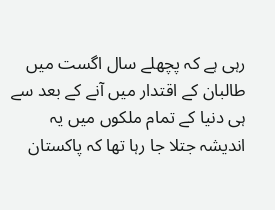رہی ہے کہ پچھلے سال اگست میں طالبان کے اقتدار میں آنے کے بعد سے ہی دنیا کے تمام ملکوں میں یہ اندیشہ جتلا جا رہا تھا کہ پاکستان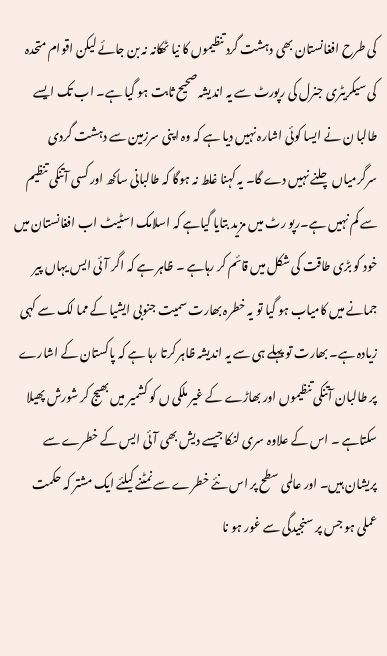کی طرح افغانستان بھی دہشت گرد تنظیموں کا نیا ٹھکانہ نہ بن جائے لیکن اقوام متحدہ کی سیکریٹری جنرل کی رپورٹ سے یہ اندیشہ صحیح ثابت ہو گیا ہے۔ اب تک ایسے طالبا ن نے ایسا کوئی اشارہ نہیں دیا ہے کہ وہ اپنی سرزمین سے دہشت گردی سرگرمیاں چلنے نہیں دے گا۔ یہ کہنا غلط نہ ہوگا کہ طالبانی ساکھ اور کسی آتنکی تنظیم سے کم نہیں ہے۔رپو رٹ میں مزید بتایا گیاہے کہ اسلامک اسٹیٹ اب افغانستان میں خود کو بڑی طاقت کی شکل میں قائم کر رہاہے ۔ ظاہر ہے کہ اگر آئی ایس یہاں پیر جمانے میں کامیاب ہو گیا تو یہ خطرہ بھارت سمیت جنوبی ایشیا کے مما لک سے کہی زیادہ ہے۔ بھارت تو پہلے ہی سے یہ اندیشہ ظاہر کرتا رہا ہے کہ پاکستان کے اشارے پر طالبان آتنکی تنظیموں اور بھاڑے کے غیر ملکی ں کو کشمیر میں بھیج کر شورش پھیلا سکتاہے ۔ اس کے علاوہ سری لنکا جیسے دیش بھی آئی ایس کے خطرے سے پریشان ہیں۔ اور عالمی سطح پر اس نئے خطرے سے نمٹنے کیلئے ایک مشتر کہ حکمت عملی ہو جس پر سنجیدگی سے غور ہو نا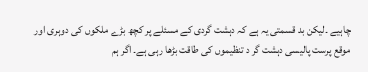چاہیے ۔لیکن بد قسمتی یہ ہے کہ دہشت گردی کے مسئلے پر کچھ بڑے ملکوں کی دوہری اور موقع پرست پالیسی دہشت گر د تنظیموں کی طاقت بڑھا رہی ہے۔ اگر ہم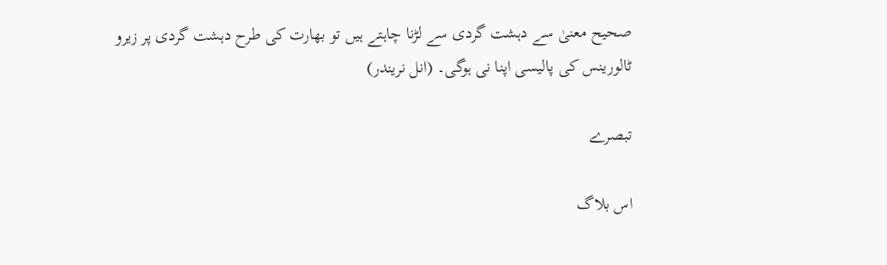صحیح معنیٰ سے دہشت گردی سے لڑنا چاہتے ہیں تو بھارت کی طرح دہشت گردی پر زیرو ٹالورینس کی پالیسی اپنا نی ہوگی۔ (انل نریندر)

تبصرے

اس بلاگ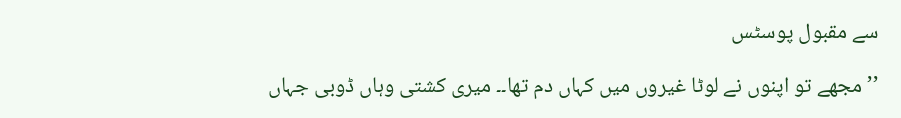سے مقبول پوسٹس

’’مجھے تو اپنوں نے لوٹا غیروں میں کہاں دم تھا۔۔ میری کشتی وہاں ڈوبی جہاں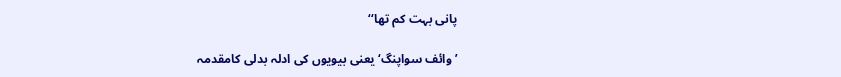پانی بہت کم تھا‘‘

’وائف سواپنگ‘ یعنی بیویوں کی ادلہ بدلی کامقدمہ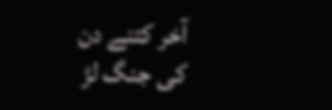آخر کتنے دن کی جنگ لڑ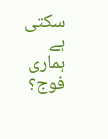سکتی ہے ہماری فوج؟